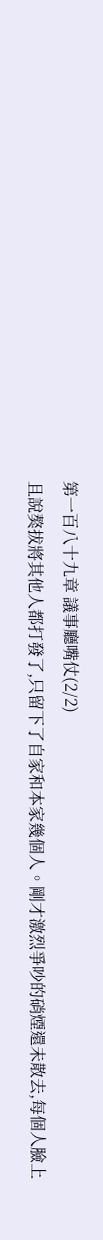第一百八十九章 議事廳嘴仗(2/2)
且說獒拔將其他人都打發了,只留下了自家和本家幾個人。剛才激烈爭吵的硝煙還未散去,每個人臉上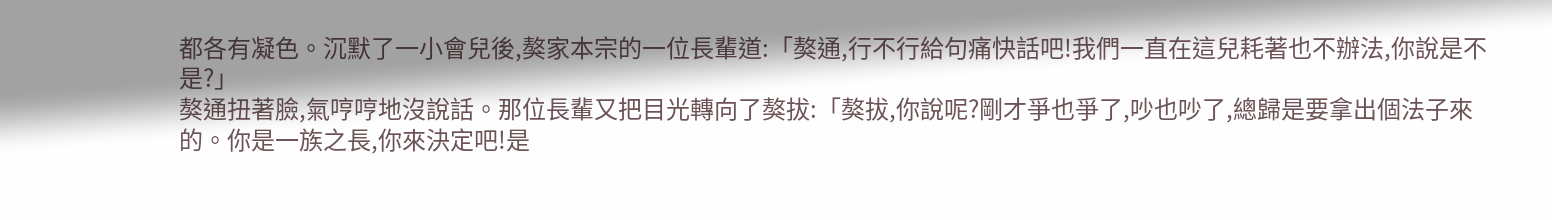都各有凝色。沉默了一小會兒後,獒家本宗的一位長輩道:「獒通,行不行給句痛快話吧!我們一直在這兒耗著也不辦法,你說是不是?」
獒通扭著臉,氣哼哼地沒說話。那位長輩又把目光轉向了獒拔:「獒拔,你說呢?剛才爭也爭了,吵也吵了,總歸是要拿出個法子來的。你是一族之長,你來決定吧!是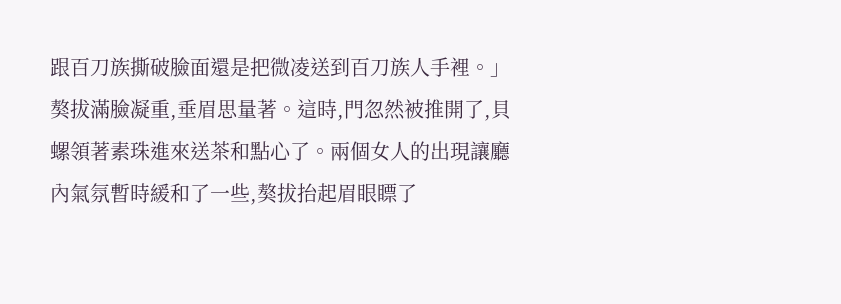跟百刀族撕破臉面還是把微凌送到百刀族人手裡。」
獒拔滿臉凝重,垂眉思量著。這時,門忽然被推開了,貝螺領著素珠進來送茶和點心了。兩個女人的出現讓廳內氣氛暫時緩和了一些,獒拔抬起眉眼瞟了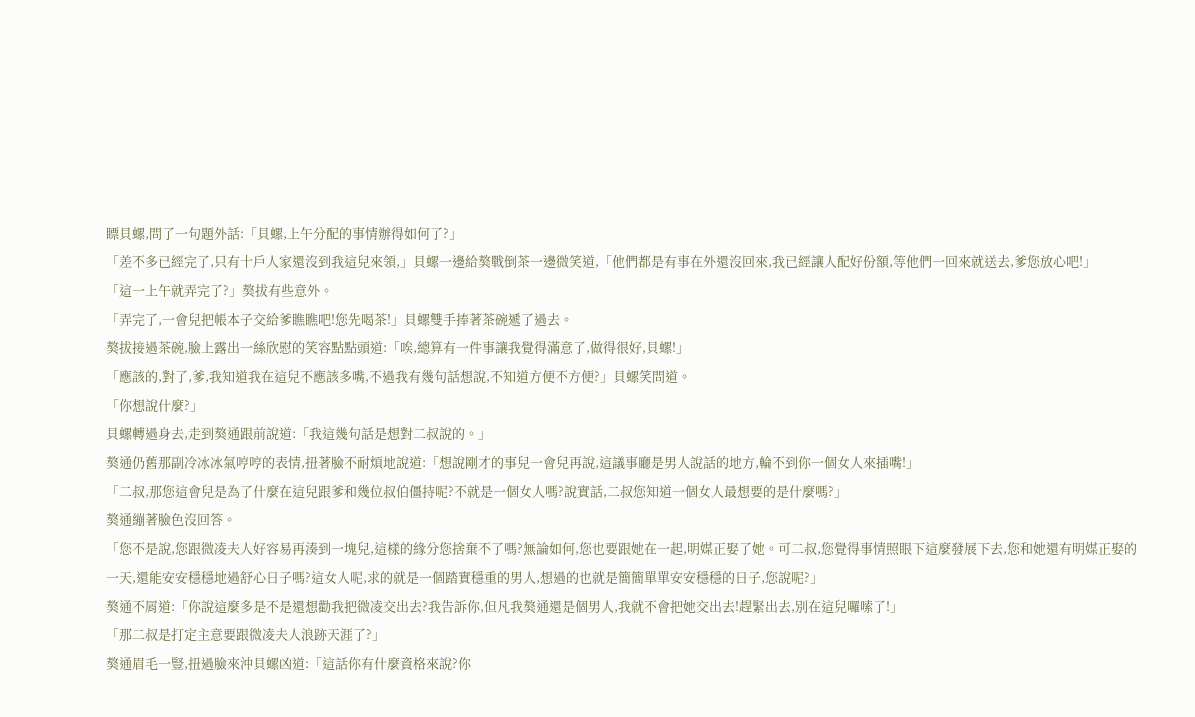瞟貝螺,問了一句題外話:「貝螺,上午分配的事情辦得如何了?」
「差不多已經完了,只有十戶人家還沒到我這兒來領,」貝螺一邊給獒戰倒茶一邊微笑道,「他們都是有事在外還沒回來,我已經讓人配好份額,等他們一回來就送去,爹您放心吧!」
「這一上午就弄完了?」獒拔有些意外。
「弄完了,一會兒把帳本子交給爹瞧瞧吧!您先喝茶!」貝螺雙手捧著茶碗遞了過去。
獒拔接過茶碗,臉上露出一絲欣慰的笑容點點頭道:「唉,總算有一件事讓我覺得滿意了,做得很好,貝螺!」
「應該的,對了,爹,我知道我在這兒不應該多嘴,不過我有幾句話想說,不知道方便不方便?」貝螺笑問道。
「你想說什麼?」
貝螺轉過身去,走到獒通跟前說道:「我這幾句話是想對二叔說的。」
獒通仍舊那副冷冰冰氣哼哼的表情,扭著臉不耐煩地說道:「想說剛才的事兒一會兒再說,這議事廳是男人說話的地方,輪不到你一個女人來插嘴!」
「二叔,那您這會兒是為了什麼在這兒跟爹和幾位叔伯僵持呢?不就是一個女人嗎?說實話,二叔您知道一個女人最想要的是什麼嗎?」
獒通繃著臉色沒回答。
「您不是說,您跟微凌夫人好容易再湊到一塊兒,這樣的緣分您捨棄不了嗎?無論如何,您也要跟她在一起,明媒正娶了她。可二叔,您覺得事情照眼下這麼發展下去,您和她還有明媒正娶的一天,還能安安穩穩地過舒心日子嗎?這女人呢,求的就是一個踏實穩重的男人,想過的也就是簡簡單單安安穩穩的日子,您說呢?」
獒通不屑道:「你說這麼多是不是還想勸我把微凌交出去?我告訴你,但凡我獒通還是個男人,我就不會把她交出去!趕緊出去,別在這兒囉嗦了!」
「那二叔是打定主意要跟微凌夫人浪跡天涯了?」
獒通眉毛一豎,扭過臉來沖貝螺凶道:「這話你有什麼資格來說?你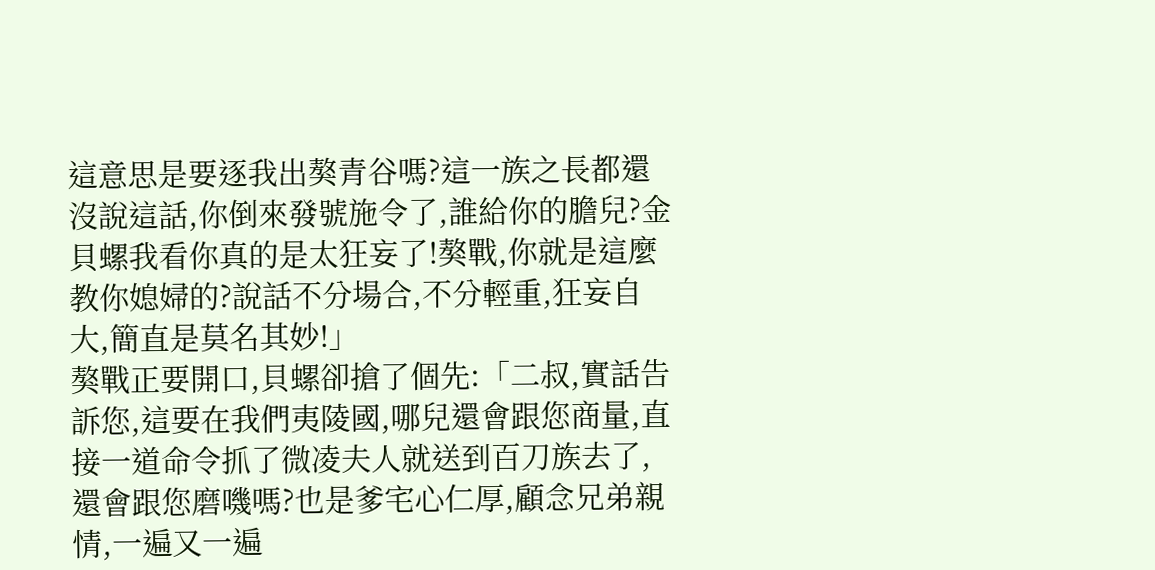這意思是要逐我出獒青谷嗎?這一族之長都還沒說這話,你倒來發號施令了,誰給你的膽兒?金貝螺我看你真的是太狂妄了!獒戰,你就是這麼教你媳婦的?說話不分場合,不分輕重,狂妄自大,簡直是莫名其妙!」
獒戰正要開口,貝螺卻搶了個先:「二叔,實話告訴您,這要在我們夷陵國,哪兒還會跟您商量,直接一道命令抓了微凌夫人就送到百刀族去了,還會跟您磨嘰嗎?也是爹宅心仁厚,顧念兄弟親情,一遍又一遍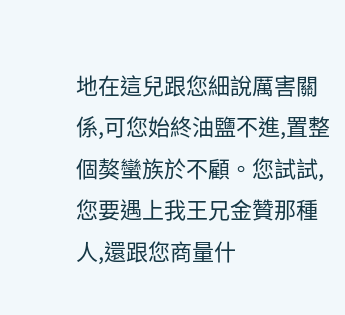地在這兒跟您細說厲害關係,可您始終油鹽不進,置整個獒蠻族於不顧。您試試,您要遇上我王兄金贊那種人,還跟您商量什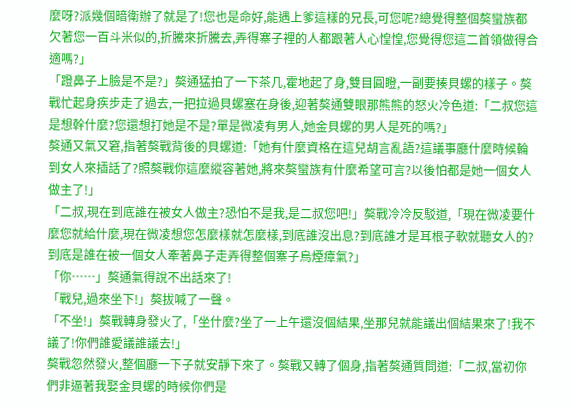麼呀?派幾個暗衛辦了就是了!您也是命好,能遇上爹這樣的兄長,可您呢?總覺得整個獒蠻族都欠著您一百斗米似的,折騰來折騰去,弄得寨子裡的人都跟著人心惶惶,您覺得您這二首領做得合適嗎?」
「蹬鼻子上臉是不是?」獒通猛拍了一下茶几,霍地起了身,雙目圓瞪,一副要揍貝螺的樣子。獒戰忙起身疾步走了過去,一把拉過貝螺塞在身後,迎著獒通雙眼那熊熊的怒火冷色道:「二叔您這是想幹什麼?您還想打她是不是?單是微凌有男人,她金貝螺的男人是死的嗎?」
獒通又氣又窘,指著獒戰背後的貝螺道:「她有什麼資格在這兒胡言亂語?這議事廳什麼時候輪到女人來插話了?照獒戰你這麼縱容著她,將來獒蠻族有什麼希望可言?以後怕都是她一個女人做主了!」
「二叔,現在到底誰在被女人做主?恐怕不是我,是二叔您吧!」獒戰冷冷反駁道,「現在微凌要什麼您就給什麼,現在微凌想您怎麼樣就怎麼樣,到底誰沒出息?到底誰才是耳根子軟就聽女人的?到底是誰在被一個女人牽著鼻子走弄得整個寨子烏煙瘴氣?」
「你……」獒通氣得說不出話來了!
「戰兒,過來坐下!」獒拔喊了一聲。
「不坐!」獒戰轉身發火了,「坐什麼?坐了一上午還沒個結果,坐那兒就能議出個結果來了!我不議了!你們誰愛議誰議去!」
獒戰忽然發火,整個廳一下子就安靜下來了。獒戰又轉了個身,指著獒通質問道:「二叔,當初你們非逼著我娶金貝螺的時候你們是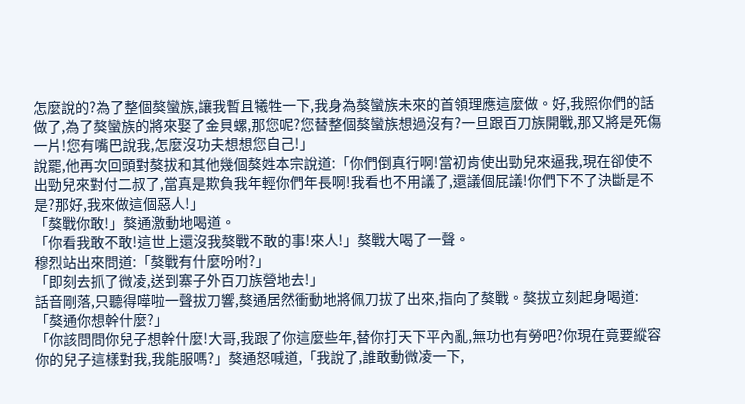怎麼說的?為了整個獒蠻族,讓我暫且犧牲一下,我身為獒蠻族未來的首領理應這麼做。好,我照你們的話做了,為了獒蠻族的將來娶了金貝螺,那您呢?您替整個獒蠻族想過沒有?一旦跟百刀族開戰,那又將是死傷一片!您有嘴巴說我,怎麼沒功夫想想您自己!」
說罷,他再次回頭對獒拔和其他幾個獒姓本宗說道:「你們倒真行啊!當初肯使出勁兒來逼我,現在卻使不出勁兒來對付二叔了,當真是欺負我年輕你們年長啊!我看也不用議了,還議個屁議!你們下不了決斷是不是?那好,我來做這個惡人!」
「獒戰你敢!」獒通激動地喝道。
「你看我敢不敢!這世上還沒我獒戰不敢的事!來人!」獒戰大喝了一聲。
穆烈站出來問道:「獒戰有什麼吩咐?」
「即刻去抓了微凌,送到寨子外百刀族營地去!」
話音剛落,只聽得嘩啦一聲拔刀響,獒通居然衝動地將佩刀拔了出來,指向了獒戰。獒拔立刻起身喝道:「獒通你想幹什麼?」
「你該問問你兒子想幹什麼!大哥,我跟了你這麼些年,替你打天下平內亂,無功也有勞吧?你現在竟要縱容你的兒子這樣對我,我能服嗎?」獒通怒喊道,「我說了,誰敢動微凌一下,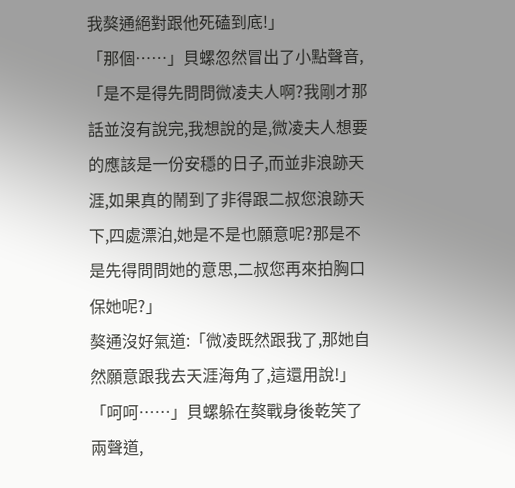我獒通絕對跟他死磕到底!」
「那個……」貝螺忽然冒出了小點聲音,「是不是得先問問微凌夫人啊?我剛才那話並沒有說完,我想說的是,微凌夫人想要的應該是一份安穩的日子,而並非浪跡天涯,如果真的鬧到了非得跟二叔您浪跡天下,四處漂泊,她是不是也願意呢?那是不是先得問問她的意思,二叔您再來拍胸口保她呢?」
獒通沒好氣道:「微凌既然跟我了,那她自然願意跟我去天涯海角了,這還用說!」
「呵呵……」貝螺躲在獒戰身後乾笑了兩聲道,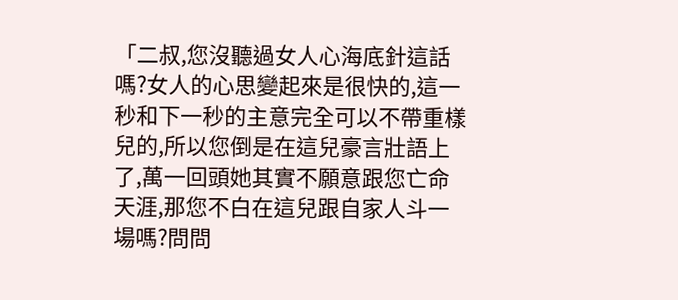「二叔,您沒聽過女人心海底針這話嗎?女人的心思變起來是很快的,這一秒和下一秒的主意完全可以不帶重樣兒的,所以您倒是在這兒豪言壯語上了,萬一回頭她其實不願意跟您亡命天涯,那您不白在這兒跟自家人斗一場嗎?問問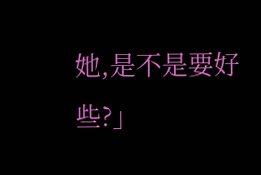她,是不是要好些?」